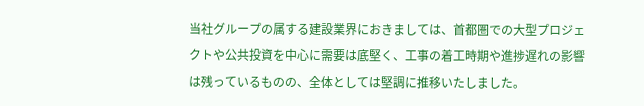当社グループの属する建設業界におきましては、首都圏での大型プロジェクトや公共投資を中心に需要は底堅く、工事の着工時期や進捗遅れの影響は残っているものの、全体としては堅調に推移いたしました。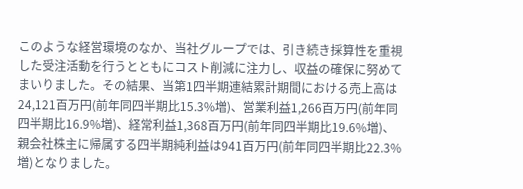このような経営環境のなか、当社グループでは、引き続き採算性を重視した受注活動を行うとともにコスト削減に注力し、収益の確保に努めてまいりました。その結果、当第1四半期連結累計期間における売上高は24,121百万円(前年同四半期比15.3%増)、営業利益1,266百万円(前年同四半期比16.9%増)、経常利益1,368百万円(前年同四半期比19.6%増)、親会社株主に帰属する四半期純利益は941百万円(前年同四半期比22.3%増)となりました。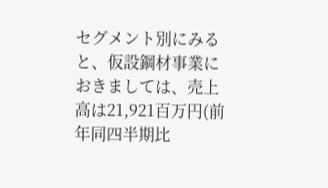セグメント別にみると、仮設鋼材事業におきましては、売上高は21,921百万円(前年同四半期比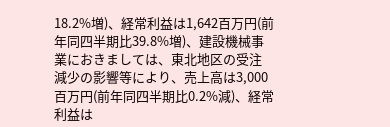18.2%増)、経常利益は1,642百万円(前年同四半期比39.8%増)、建設機械事業におきましては、東北地区の受注減少の影響等により、売上高は3,000百万円(前年同四半期比0.2%減)、経常利益は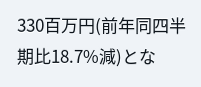330百万円(前年同四半期比18.7%減)とな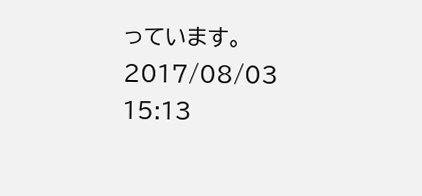っています。
2017/08/03 15:13